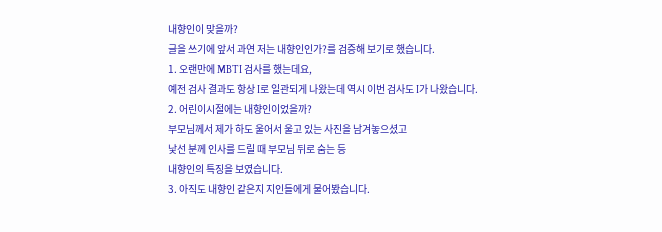내향인이 맞을까?
글을 쓰기에 앞서 과연 저는 내향인인가?를 검증해 보기로 했습니다.
1. 오랜만에 MBTI 검사를 했는데요,
예전 검사 결과도 항상 I로 일관되게 나왔는데 역시 이번 검사도 I가 나왔습니다.
2. 어린이시절에는 내향인이었을까?
부모님께서 제가 하도 울어서 울고 있는 사진을 남겨놓으셨고
낯선 분께 인사를 드릴 때 부모님 뒤로 숨는 등
내향인의 특징을 보였습니다.
3. 아직도 내향인 같은지 지인들에게 물어봤습니다.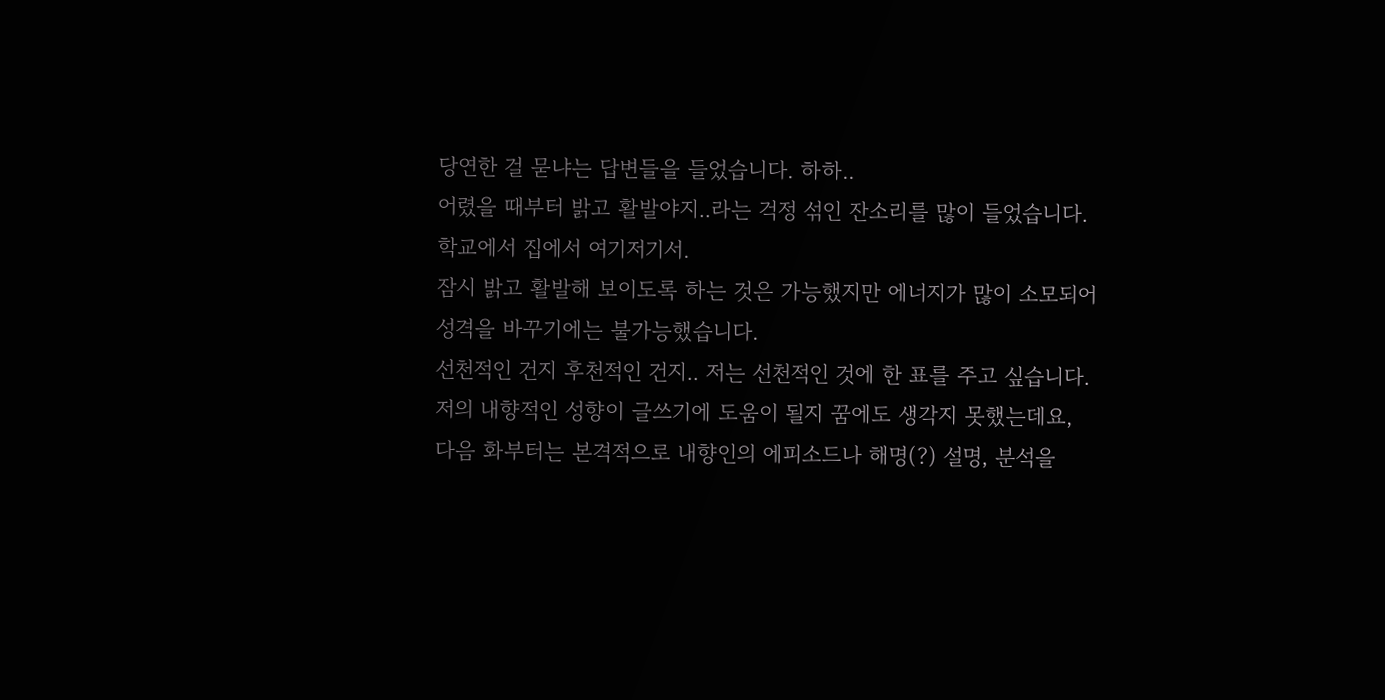당연한 걸 묻냐는 답변들을 들었습니다. 하하..
어렸을 때부터 밝고 활발야지..라는 걱정 섞인 잔소리를 많이 들었습니다.
학교에서 집에서 여기저기서.
잠시 밝고 활발해 보이도록 하는 것은 가능했지만 에너지가 많이 소모되어
성격을 바꾸기에는 불가능했습니다.
선천적인 건지 후천적인 건지.. 저는 선천적인 것에 한 표를 주고 싶습니다.
저의 내향적인 성향이 글쓰기에 도움이 될지 꿈에도 생각지 못했는데요,
다음 화부터는 본격적으로 내향인의 에피소드나 해명(?) 설명, 분석을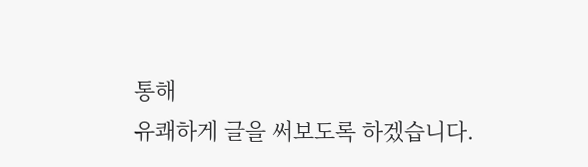통해
유쾌하게 글을 써보도록 하겠습니다.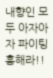내향인 모두 아자아자 파이팅 흥해라!!